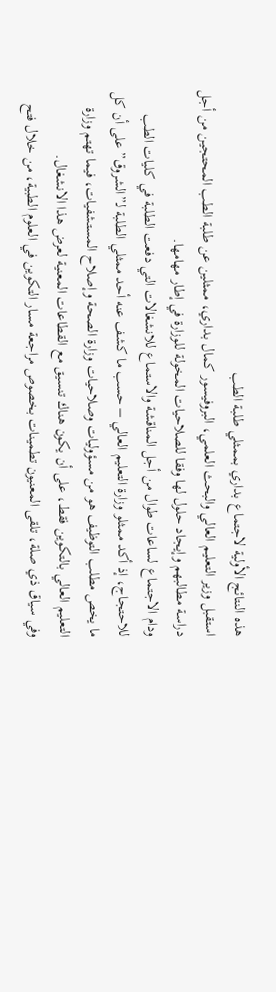هذه النتائج الأولية لاجتماع بداري بممثلي طلبة الطب
استقبل وزير التعليم العالي والبحث العلمي، البروفيسور كمال بداري، ممثلين عن طلبة الطب المحتجين من أجل دراسة مطالبهم وإيجاد حلول لها وفقا للصلاحيات المخولة للوزارة في إطار مهامها.
ودام الاجتماع لساعات طوال من أجل المناقشة والاستماع للانشغالات التي دفعت الطلبة في كليات الطب للاحتجاج، إذ أكد ممثلو وزارة التعليم العالي – حسب ما كشف عنه أحد ممثلي الطلبة لـ”الشروق” على أن كل ما يخص مطلب التوظيف هو من مسؤوليات وصلاحيات وزارة الصحة وإصلاح المستشفيات، فيما تهتم وزارة التعليم العالي بالتكوين فقط، على أن يكون هناك تنسيق مع القطاعات المعنية لعرض هذا الانشغال.
وفي سياق ذي صلة، تلقى المعنيون تطمينات بخصوص مراجعة مسار التكوين في العلوم الطبية، من خلال فتح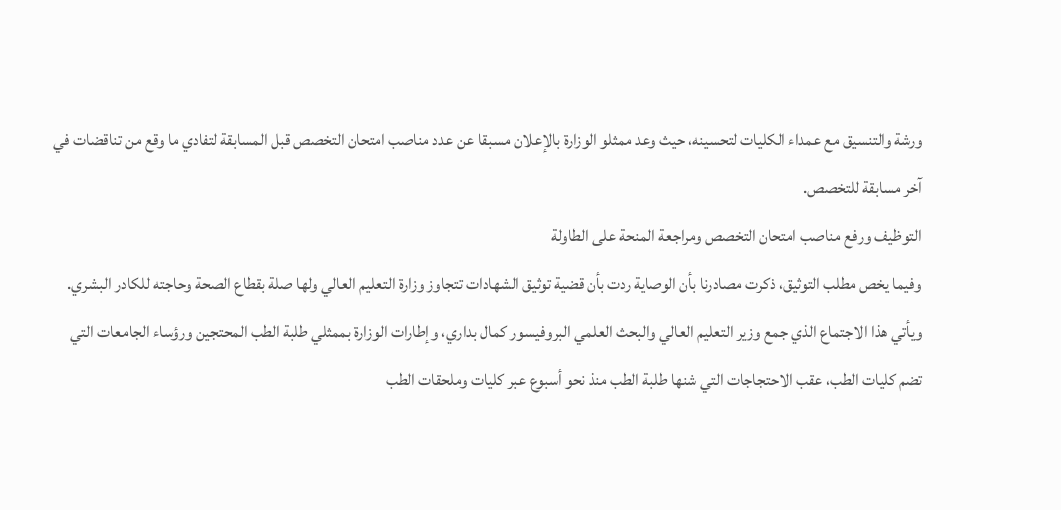ورشة والتنسيق مع عمداء الكليات لتحسينه، حيث وعد ممثلو الوزارة بالإعلان مسبقا عن عدد مناصب امتحان التخصص قبل المسابقة لتفادي ما وقع من تناقضات في آخر مسابقة للتخصص.
التوظيف ورفع مناصب امتحان التخصص ومراجعة المنحة على الطاولة
وفيما يخص مطلب التوثيق، ذكرت مصادرنا بأن الوصاية ردت بأن قضية توثيق الشهادات تتجاوز وزارة التعليم العالي ولها صلة بقطاع الصحة وحاجته للكادر البشري.
ويأتي هذا الاجتماع الذي جمع وزير التعليم العالي والبحث العلمي البروفيسور كمال بداري، وإطارات الوزارة بممثلي طلبة الطب المحتجين ورؤساء الجامعات التي تضم كليات الطب، عقب الاحتجاجات التي شنها طلبة الطب منذ نحو أسبوع عبر كليات وملحقات الطب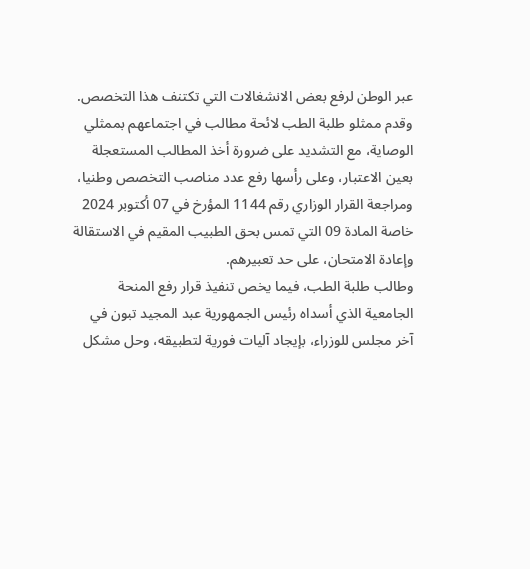عبر الوطن لرفع بعض الانشغالات التي تكتنف هذا التخصص.
وقدم ممثلو طلبة الطب لائحة مطالب في اجتماعهم بممثلي الوصاية، مع التشديد على ضرورة أخذ المطالب المستعجلة بعين الاعتبار، وعلى رأسها رفع عدد مناصب التخصص وطنيا، ومراجعة القرار الوزاري رقم 1144 المؤرخ في 07 أكتوبر 2024 خاصة المادة 09 التي تمس بحق الطبيب المقيم في الاستقالة وإعادة الامتحان، على حد تعبيرهم.
وطالب طلبة الطب، فيما يخص تنفيذ قرار رفع المنحة الجامعية الذي أسداه رئيس الجمهورية عبد المجيد تبون في آخر مجلس للوزراء، بإيجاد آليات فورية لتطبيقه، وحل مشكل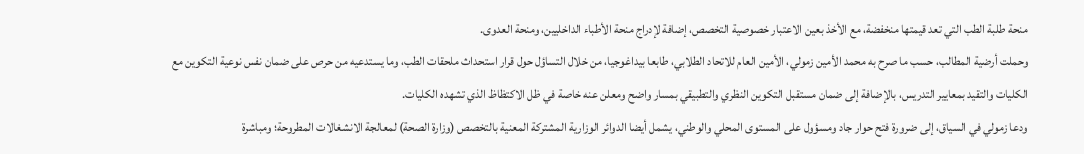منحة طلبة الطب التي تعد قيمتها منخفضة، مع الأخذ بعين الاعتبار خصوصية التخصص، إضافة لإدراج منحة الأطباء الداخليين، ومنحة العدوى.
وحملت أرضية المطالب، حسب ما صرح به محمد الأمين زمولي، الأمين العام للاتحاد الطلابي، طابعا بيداغوجيا، من خلال التساؤل حول قرار استحداث ملحقات الطب، وما يستدعيه من حرص على ضمان نفس نوعية التكوين مع الكليات والتقيد بمعايير التدريس، بالإضافة إلى ضمان مستقبل التكوين النظري والتطبيقي بمسار واضح ومعلن عنه خاصة في ظل الاكتظاظ الذي تشهده الكليات.
ودعا زمولي في السياق، إلى ضرورة فتح حوار جاد ومسؤول على المستوى المحلي والوطني، يشمل أيضا الدوائر الوزارية المشتركة المعنية بالتخصص (وزارة الصحة) لمعالجة الانشغالات المطروحة؛ ومباشرة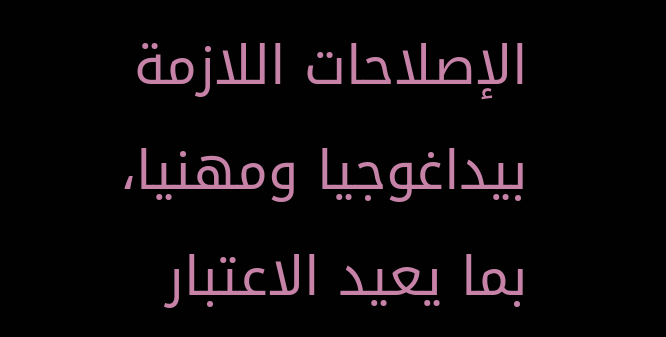الإصلاحات اللازمة بيداغوجيا ومهنيا، بما يعيد الاعتبار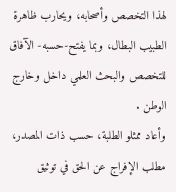لهذا التخصص وأصحابه، ويحارب ظاهرة الطبيب البطال، وبما يفتح-حسبه- الآفاق للتخصص والبحث العلمي داخل وخارج الوطن .
وأعاد ممثلو الطلبة، حسب ذات المصدر، مطلب الإفراج عن الحق في توثيق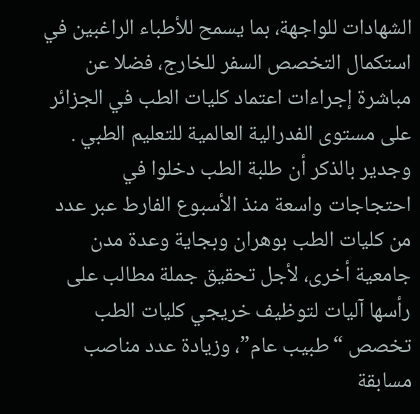الشهادات للواجهة، بما يسمح للأطباء الراغبين في استكمال التخصص السفر للخارج، فضلا عن مباشرة إجراءات اعتماد كليات الطب في الجزائر على مستوى الفدرالية العالمية للتعليم الطبي .
وجدير بالذكر أن طلبة الطب دخلوا في احتجاجات واسعة منذ الأسبوع الفارط عبر عدد من كليات الطب بوهران وبجاية وعدة مدن جامعية أخرى، لأجل تحقيق جملة مطالب على رأسها آليات لتوظيف خريجي كليات الطب تخصص “طبيب عام”، وزيادة عدد مناصب مسابقة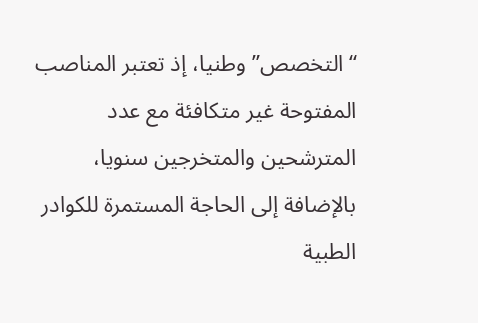“التخصص” وطنيا، إذ تعتبر المناصب المفتوحة غير متكافئة مع عدد المترشحين والمتخرجين سنويا، بالإضافة إلى الحاجة المستمرة للكوادر الطبية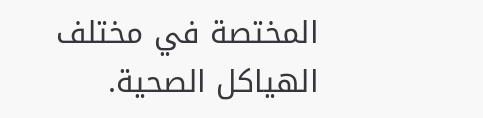المختصة في مختلف الهياكل الصحية.